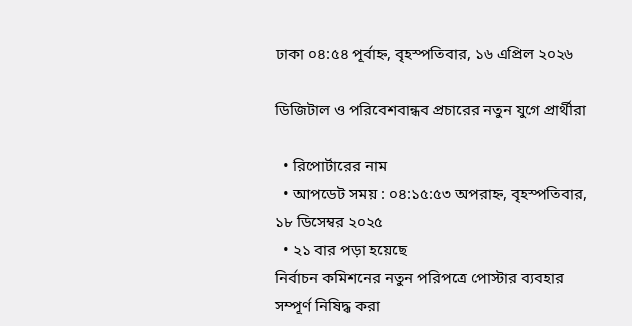ঢাকা ০৪:৫৪ পূর্বাহ্ন, বৃহস্পতিবার, ১৬ এপ্রিল ২০২৬

ডিজিটাল ও পরিবেশবান্ধব প্রচারের নতুন যুগে প্রার্থীরা

  • রিপোর্টারের নাম
  • আপডেট সময় : ০৪:১৫:৫৩ অপরাহ্ন, বৃহস্পতিবার, ১৮ ডিসেম্বর ২০২৫
  • ২১ বার পড়া হয়েছে
নির্বাচন কমিশনের নতুন পরিপত্রে পোস্টার ব্যবহার সম্পূর্ণ নিষিদ্ধ করা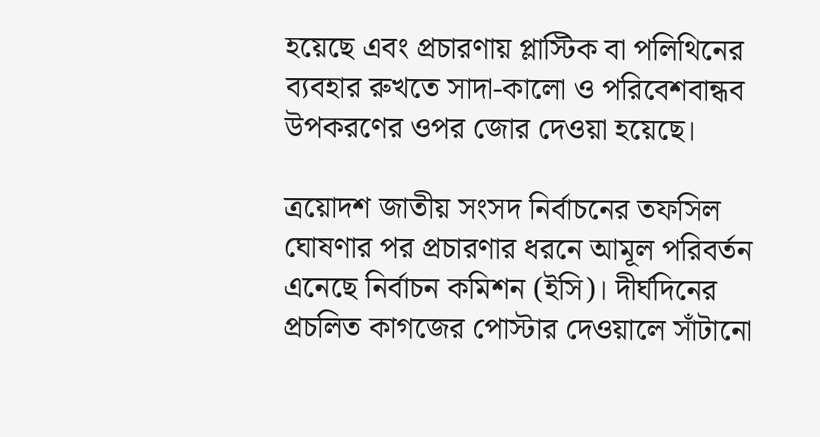হয়েছে এবং প্রচারণায় প্লাস্টিক বা পলিথিনের ব্যবহার রুখতে সাদা-কালো ও পরিবেশবান্ধব উপকরণের ওপর জোর দেওয়া হয়েছে।

ত্রয়োদশ জাতীয় সংসদ নির্বাচনের তফসিল ঘোষণার পর প্রচারণার ধরনে আমূল পরিবর্তন এনেছে নির্বাচন কমিশন (ইসি)। দীর্ঘদিনের প্রচলিত কাগজের পোস্টার দেওয়ালে সাঁটানো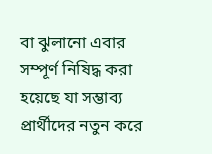বা ঝুলানো এবার সম্পূর্ণ নিষিদ্ধ করা হয়েছে যা সম্ভাব্য প্রার্থীদের নতুন করে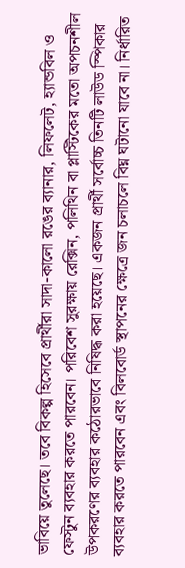ভাবিয়ে তুলেছে। তবে বিকল্প হিসেবে প্রার্থীরা সাদা-কালো রঙের ব্যানার, লিফলেট, হ্যান্ডবিল ও ফেস্টুন ব্যবহার করতে পারবেন। পরিবেশ সুরক্ষায় রেক্সিন, পলিথিন বা প্লাস্টিকের মতো অপচনশীল উপকরণের ব্যবহার কঠোরভাবে নিষিদ্ধ করা হয়েছে। একজন প্রার্থী সর্বোচ্চ তিনটি লাউড স্পিকার ব্যবহার করতে পারবেন এবং বিলবোর্ড স্থাপনের ক্ষেত্রে জন চলাচলে বিঘ্ন ঘটানো যাবে না। নির্ধারিত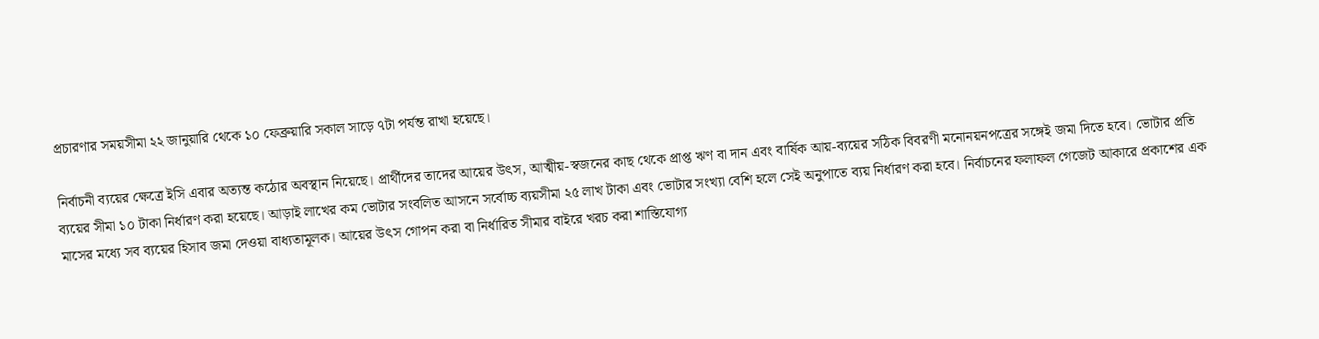প্রচারণার সময়সীমা ২২ জানুয়ারি থেকে ১০ ফেব্রুয়ারি সকাল সাড়ে ৭টা পর্যন্ত রাখা হয়েছে।

নির্বাচনী ব্যয়ের ক্ষেত্রে ইসি এবার অত্যন্ত কঠোর অবস্থান নিয়েছে। প্রার্থীদের তাদের আয়ের উৎস, আত্মীয়-স্বজনের কাছ থেকে প্রাপ্ত ঋণ বা দান এবং বার্ষিক আয়-ব্যয়ের সঠিক বিবরণী মনোনয়নপত্রের সঙ্গেই জমা দিতে হবে। ভোটার প্রতি ব্যয়ের সীমা ১০ টাকা নির্ধারণ করা হয়েছে। আড়াই লাখের কম ভোটার সংবলিত আসনে সর্বোচ্চ ব্যয়সীমা ২৫ লাখ টাকা এবং ভোটার সংখ্যা বেশি হলে সেই অনুপাতে ব্যয় নির্ধারণ করা হবে। নির্বাচনের ফলাফল গেজেট আকারে প্রকাশের এক মাসের মধ্যে সব ব্যয়ের হিসাব জমা দেওয়া বাধ্যতামূলক। আয়ের উৎস গোপন করা বা নির্ধারিত সীমার বাইরে খরচ করা শাস্তিযোগ্য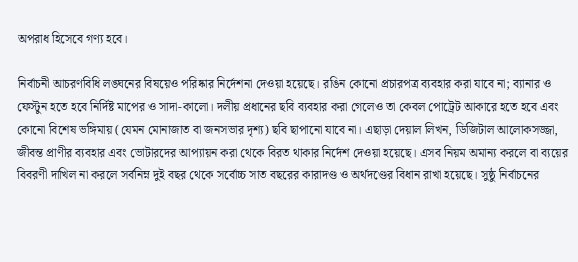অপরাধ হিসেবে গণ্য হবে।

নির্বাচনী আচরণবিধি লঙ্ঘনের বিষয়েও পরিষ্কার নির্দেশনা দেওয়া হয়েছে। রঙিন কোনো প্রচারপত্র ব্যবহার করা যাবে না; ব্যানার ও ফেস্টুন হতে হবে নির্দিষ্ট মাপের ও সাদা-কালো। দলীয় প্রধানের ছবি ব্যবহার করা গেলেও তা কেবল পোট্রেট আকারে হতে হবে এবং কোনো বিশেষ ভঙ্গিমায় (যেমন মোনাজাত বা জনসভার দৃশ্য) ছবি ছাপানো যাবে না। এছাড়া দেয়াল লিখন, ডিজিটাল আলোকসজ্জা, জীবন্ত প্রাণীর ব্যবহার এবং ভোটারদের আপ্যায়ন করা থেকে বিরত থাকার নির্দেশ দেওয়া হয়েছে। এসব নিয়ম অমান্য করলে বা ব্যয়ের বিবরণী দাখিল না করলে সর্বনিম্ন দুই বছর থেকে সর্বোচ্চ সাত বছরের কারাদণ্ড ও অর্থদণ্ডের বিধান রাখা হয়েছে। সুষ্ঠু নির্বাচনের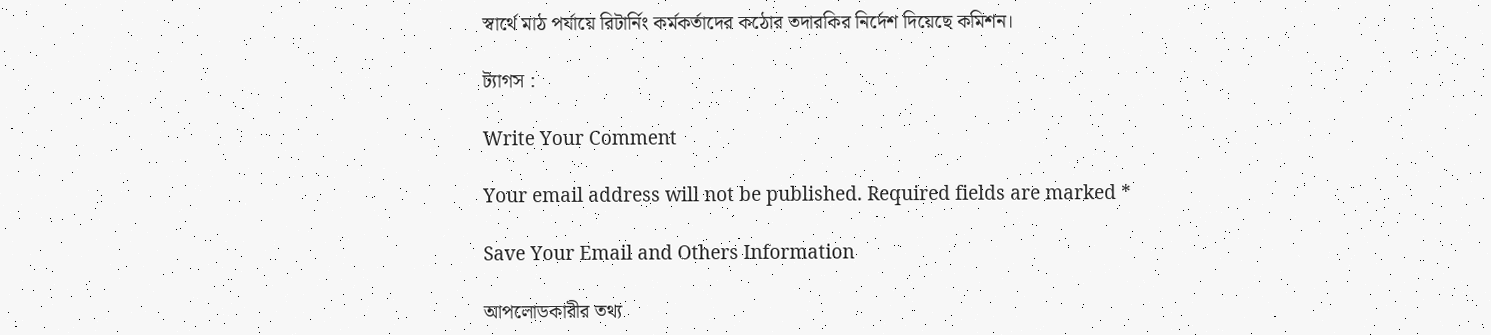স্বার্থে মাঠ পর্যায়ে রিটার্নিং কর্মকর্তাদের কঠোর তদারকির নির্দেশ দিয়েছে কমিশন।

ট্যাগস :

Write Your Comment

Your email address will not be published. Required fields are marked *

Save Your Email and Others Information

আপলোডকারীর তথ্য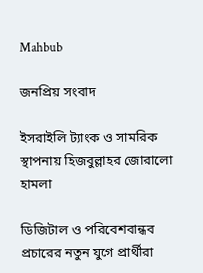Mahbub

জনপ্রিয় সংবাদ

ইসরাইলি ট্যাংক ও সামরিক স্থাপনায় হিজবুল্লাহর জোরালো হামলা

ডিজিটাল ও পরিবেশবান্ধব প্রচারের নতুন যুগে প্রার্থীরা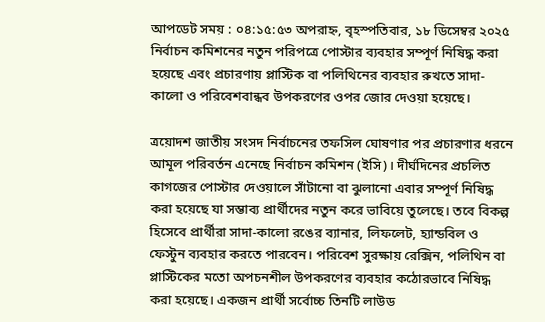আপডেট সময় : ০৪:১৫:৫৩ অপরাহ্ন, বৃহস্পতিবার, ১৮ ডিসেম্বর ২০২৫
নির্বাচন কমিশনের নতুন পরিপত্রে পোস্টার ব্যবহার সম্পূর্ণ নিষিদ্ধ করা হয়েছে এবং প্রচারণায় প্লাস্টিক বা পলিথিনের ব্যবহার রুখতে সাদা-কালো ও পরিবেশবান্ধব উপকরণের ওপর জোর দেওয়া হয়েছে।

ত্রয়োদশ জাতীয় সংসদ নির্বাচনের তফসিল ঘোষণার পর প্রচারণার ধরনে আমূল পরিবর্তন এনেছে নির্বাচন কমিশন (ইসি)। দীর্ঘদিনের প্রচলিত কাগজের পোস্টার দেওয়ালে সাঁটানো বা ঝুলানো এবার সম্পূর্ণ নিষিদ্ধ করা হয়েছে যা সম্ভাব্য প্রার্থীদের নতুন করে ভাবিয়ে তুলেছে। তবে বিকল্প হিসেবে প্রার্থীরা সাদা-কালো রঙের ব্যানার, লিফলেট, হ্যান্ডবিল ও ফেস্টুন ব্যবহার করতে পারবেন। পরিবেশ সুরক্ষায় রেক্সিন, পলিথিন বা প্লাস্টিকের মতো অপচনশীল উপকরণের ব্যবহার কঠোরভাবে নিষিদ্ধ করা হয়েছে। একজন প্রার্থী সর্বোচ্চ তিনটি লাউড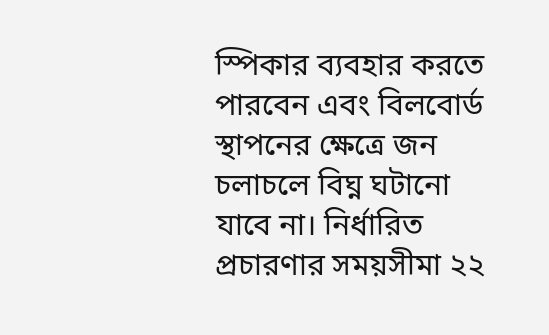স্পিকার ব্যবহার করতে পারবেন এবং বিলবোর্ড স্থাপনের ক্ষেত্রে জন চলাচলে বিঘ্ন ঘটানো যাবে না। নির্ধারিত প্রচারণার সময়সীমা ২২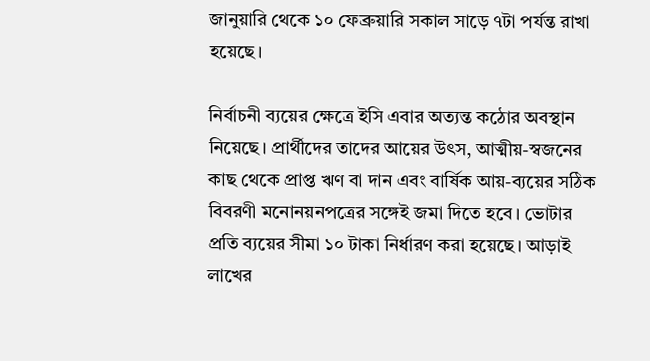জানুয়ারি থেকে ১০ ফেব্রুয়ারি সকাল সাড়ে ৭টা পর্যন্ত রাখা হয়েছে।

নির্বাচনী ব্যয়ের ক্ষেত্রে ইসি এবার অত্যন্ত কঠোর অবস্থান নিয়েছে। প্রার্থীদের তাদের আয়ের উৎস, আত্মীয়-স্বজনের কাছ থেকে প্রাপ্ত ঋণ বা দান এবং বার্ষিক আয়-ব্যয়ের সঠিক বিবরণী মনোনয়নপত্রের সঙ্গেই জমা দিতে হবে। ভোটার প্রতি ব্যয়ের সীমা ১০ টাকা নির্ধারণ করা হয়েছে। আড়াই লাখের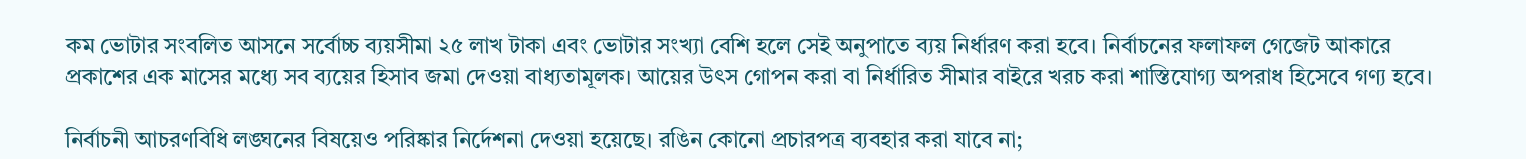কম ভোটার সংবলিত আসনে সর্বোচ্চ ব্যয়সীমা ২৫ লাখ টাকা এবং ভোটার সংখ্যা বেশি হলে সেই অনুপাতে ব্যয় নির্ধারণ করা হবে। নির্বাচনের ফলাফল গেজেট আকারে প্রকাশের এক মাসের মধ্যে সব ব্যয়ের হিসাব জমা দেওয়া বাধ্যতামূলক। আয়ের উৎস গোপন করা বা নির্ধারিত সীমার বাইরে খরচ করা শাস্তিযোগ্য অপরাধ হিসেবে গণ্য হবে।

নির্বাচনী আচরণবিধি লঙ্ঘনের বিষয়েও পরিষ্কার নির্দেশনা দেওয়া হয়েছে। রঙিন কোনো প্রচারপত্র ব্যবহার করা যাবে না;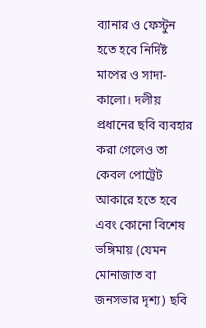ব্যানার ও ফেস্টুন হতে হবে নির্দিষ্ট মাপের ও সাদা-কালো। দলীয় প্রধানের ছবি ব্যবহার করা গেলেও তা কেবল পোট্রেট আকারে হতে হবে এবং কোনো বিশেষ ভঙ্গিমায় (যেমন মোনাজাত বা জনসভার দৃশ্য) ছবি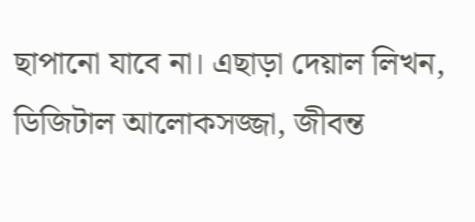ছাপানো যাবে না। এছাড়া দেয়াল লিখন, ডিজিটাল আলোকসজ্জা, জীবন্ত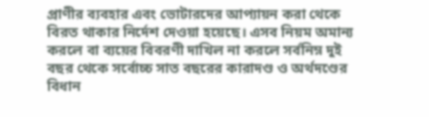প্রাণীর ব্যবহার এবং ভোটারদের আপ্যায়ন করা থেকে বিরত থাকার নির্দেশ দেওয়া হয়েছে। এসব নিয়ম অমান্য করলে বা ব্যয়ের বিবরণী দাখিল না করলে সর্বনিম্ন দুই বছর থেকে সর্বোচ্চ সাত বছরের কারাদণ্ড ও অর্থদণ্ডের বিধান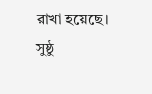রাখা হয়েছে। সুষ্ঠু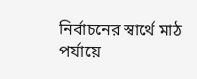নির্বাচনের স্বার্থে মাঠ পর্যায়ে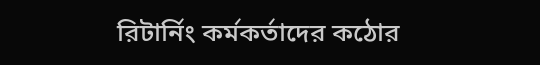রিটার্নিং কর্মকর্তাদের কঠোর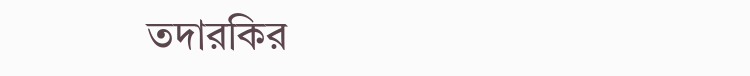তদারকির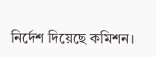নির্দেশ দিয়েছে কমিশন।